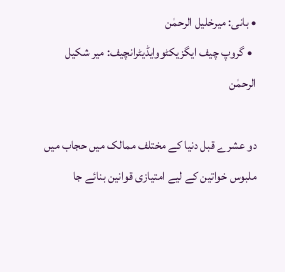• بانی: میرخلیل الرحمٰن
  • گروپ چیف ایگزیکٹووایڈیٹرانچیف: میر شکیل الرحمٰن

دو عشرے قبل دنیا کے مختلف ممالک میں حجاب میں ملبوس خواتین کے لیے امتیازی قوانین بنائے جا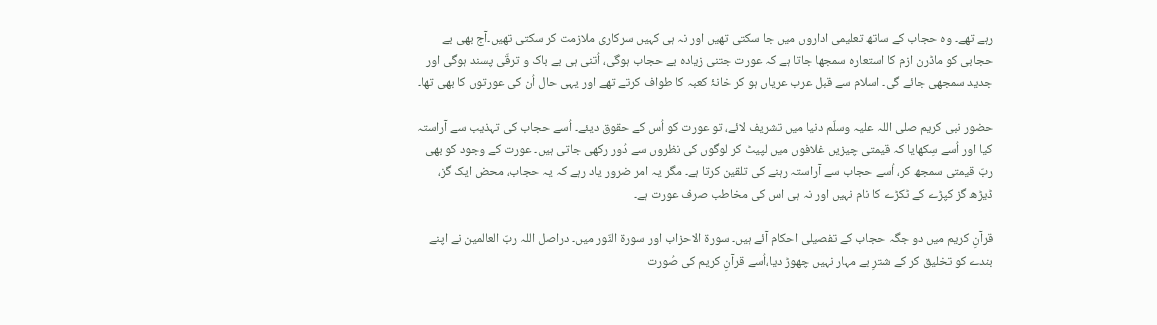رہے تھے۔ وہ حجاب کے ساتھ تعلیمی اداروں میں جا سکتی تھیں اور نہ ہی کہیں سرکاری ملازمت کر سکتی تھیں۔آج بھی بے حجابی کو ماڈرن ازم کا استعارہ سمجھا جاتا ہے کہ عورت جتنی زیادہ بے حجاب ہوگی، اُتنی ہی بے باک و ترقّی پسند ہوگی اور جدید سمجھی جائے گی۔ اسلام سے قبل عرب عریاں ہو کر خانۂ کعبہ کا طواف کرتے تھے اور یہی حال اُن کی عورتوں کا بھی تھا۔

حضور نبی کریم صلی اللہ علیہ وسلّم دنیا میں تشریف لائے، تو عورت کو اُس کے حقوق دیئے۔ اُسے حجاب کی تہذیب سے آراستہ کیا اور اُسے سِکھایا کہ قیمتی چیزیں غلافوں میں لپیٹ کر لوگوں کی نظروں سے دُور رکھی جاتی ہیں۔ عورت کے وجود کو بھی ربّ قیمتی سمجھ کر، اُسے حجاب سے آراستہ رہنے کی تلقین کرتا ہے۔ مگر یہ امر ضرور یاد رہے کہ یہ حجاب، محض ایک گز، ڈیڑھ گز کپڑے کے ٹکڑے کا نام نہیں اور نہ ہی اس کی مخاطب صرف عورت ہے۔

قرآنِ کریم میں دو جگہ حجاب کے تفصیلی احکام آئے ہیں۔ سورۃ الاحزاب اور سورۃ النّور میں۔ دراصل اللہ ربّ العالمین نے اپنے بندے کو تخلیق کر کے شترِ بے مہار نہیں چھوڑ دیا،اُسے قرآنِ کریم کی صُورت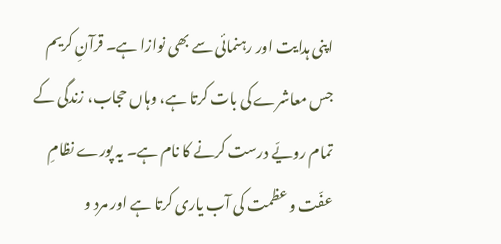اپنی ہدایت اور رہنمائی سے بھی نوازا ہے۔ قرآنِ کریم جس معاشرے کی بات کرتا ہے، وہاں حجاب، زندگی کے تمام رویّے درست کرنے کا نام ہے۔ یہ پورے نظامِ عفّت و عظمت کی آب یاری کرتا ہے اور مرد و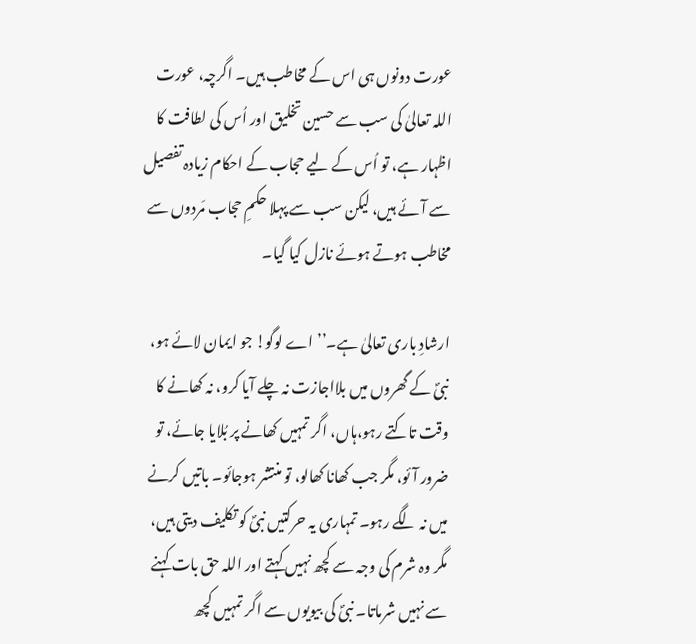عورت دونوں ہی اس کے مخاطب ہیں۔ اگرچہ، عورت اللہ تعالیٰ کی سب سے حسین تخلیق اور اُس کی لطافت کا اظہار ہے، تو اُس کے لیے حجاب کے احکام زیادہ تفصیل سے آئے ہیں، لیکن سب سے پہلا حکمِ حجاب مَردوں سے مخاطب ہوتے ہوئے نازل کیا گیا۔

ارشادِ باری تعالیٰ ہے۔’’اے لوگو! جو ایمان لائے ہو، نبیؐ کے گھروں میں بلااجازت نہ چلے آیا کرو، نہ کھانے کا وقت تاکتے رہو،ہاں، اگر تمہیں کھانے پر بُلایا جائے، تو ضرور آئو، مگر جب کھانا کھالو، تو منتشر ہوجائو۔ باتیں کرنے میں نہ لگے رہو۔ تمہاری یہ حرکتیں نبیؐ کو تکلیف دیتی ہیں، مگر وہ شرم کی وجہ سے کچھ نہیں کہتے اور اللہ حق بات کہنے سے نہیں شرماتا۔ نبیؐ کی بیویوں سے اگر تمہیں کچھ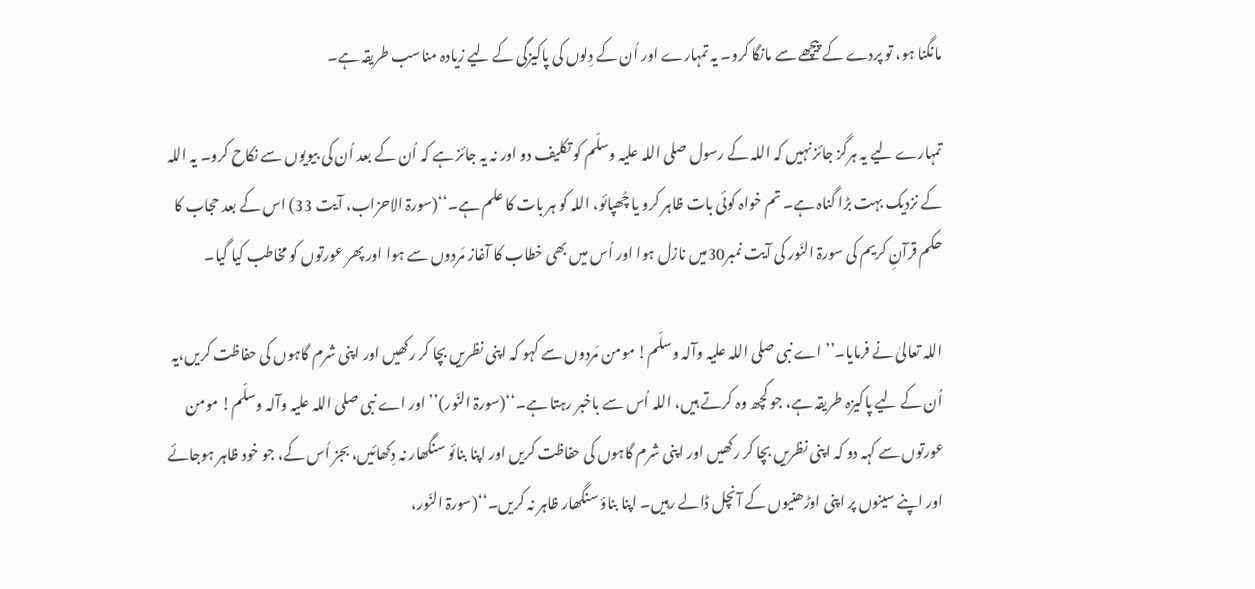مانگنا ہو، تو پردے کے پیچھے سے مانگا کرو۔ یہ تمہارے اور اُن کے دِلوں کی پاکیزگی کے لیے زیادہ مناسب طریقہ ہے۔

تمہارے لیے یہ ہرگز جائز نہیں کہ اللہ کے رسول صلی اللہ علیہ وسلّم کو تکلیف دو اور نہ یہ جائز ہے کہ اُن کے بعد اُن کی بیویوں سے نکاح کرو۔ یہ اللہ کے نزدیک بہت بڑا گناہ ہے۔ تم خواہ کوئی بات ظاہر کرو یا چُھپائو، اللہ کو ہر بات کا علم ہے۔‘‘(سورۃ الاحزاب، آیت 33) اس کے بعد حجاب کا حکم قرآنِ کریم کی سورۃ النّور کی آیت نمبر30میں نازل ہوا اور اُس میں بھی خطاب کا آغاز مَردوں سے ہوا اور پھر عورتوں کو مخاطب کیا گیا۔

اللہ تعالیٰ نے فرمایا۔’’ اے نبی صلی اللہ علیہ وآلہ وسلّم! مومن مَردوں سے کہو کہ اپنی نظریں بچا کر رکھیں اور اپنی شرم گاہوں کی حفاظت کریں،یہ اُن کے لیے پاکیزہ طریقہ ہے، جو کچھ وہ کرتے ہیں، اللہ اُس سے باخبر رہتا ہے۔‘‘(سورۃ النّور)’’اور اے نبی صلی اللہ علیہ وآلہ وسلّم! مومن عورتوں سے کہہ دو کہ اپنی نظریں بچا کر رکھیں اور اپنی شرم گاہوں کی حفاظت کریں اور اپنا بنائو سنگھار نہ دِکھائیں، بجز اُس کے، جو خود ظاہر ہوجائے اور اپنے سینوں پر اپنی اوڑھنیوں کے آنچل ڈالے رہیں۔ اپنا بناؤ سنگھار ظاہر نہ کریں۔‘‘(سورۃ النّور،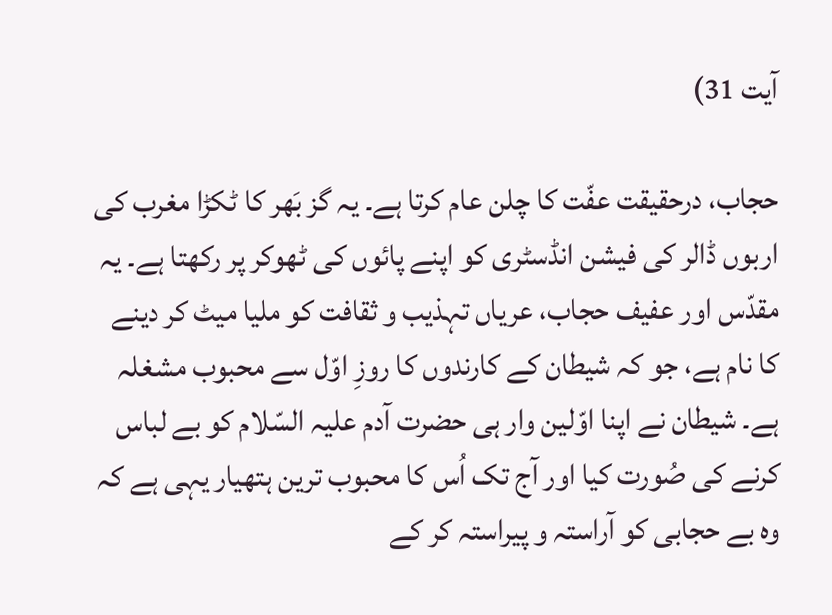آیت 31)

حجاب، درحقیقت عفّت کا چلن عام کرتا ہے۔ یہ گز بَھر کا ٹکڑا مغرب کی اربوں ڈالر کی فیشن انڈسٹری کو اپنے پائوں کی ٹھوکر پر رکھتا ہے۔ یہ مقدّس اور عفیف حجاب، عریاں تہذیب و ثقافت کو ملیا میٹ کر دینے کا نام ہے، جو کہ شیطان کے کارندوں کا روزِ اوّل سے محبوب مشغلہ ہے۔ شیطان نے اپنا اوّلین وار ہی حضرت آدم علیہ السّلام کو بے لباس کرنے کی صُورت کیا اور آج تک اُس کا محبوب ترین ہتھیار یہی ہے کہ وہ بے حجابی کو آراستہ و پیراستہ کر کے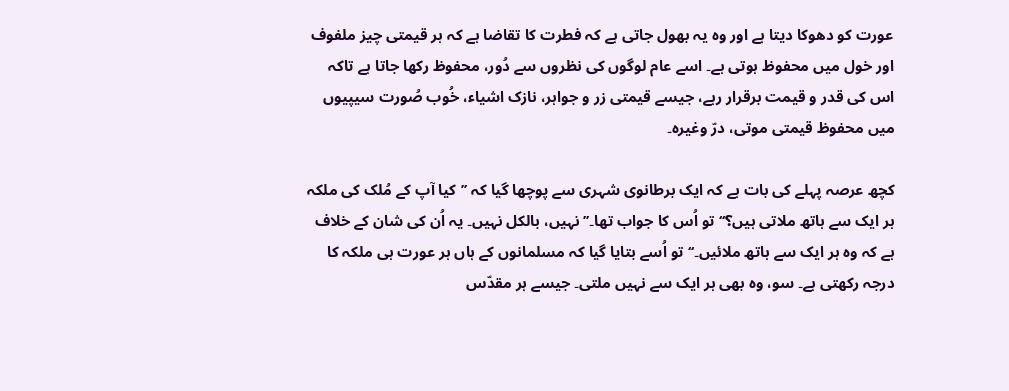عورت کو دھوکا دیتا ہے اور وہ یہ بھول جاتی ہے کہ فطرت کا تقاضا ہے کہ ہر قیمتی چیز ملفوف اور خول میں محفوظ ہوتی ہے۔ اسے عام لوگوں کی نظروں سے دُور، محفوظ رکھا جاتا ہے تاکہ اس کی قدر و قیمت برقرار رہے، جیسے قیمتی زر و جواہر، نازک اشیاء، خُوب صُورت سیپیوں میں محفوظ قیمتی موتی، درّ وغیرہ۔

کچھ عرصہ پہلے کی بات ہے کہ ایک برطانوی شہری سے پوچھا گیا کہ ’’کیا آپ کے مُلک کی ملکہ ہر ایک سے ہاتھ ملاتی ہیں؟‘‘ تو اُس کا جواب تھا۔’’نہیں، بالکل نہیں۔ یہ اُن کی شان کے خلاف ہے کہ وہ ہر ایک سے ہاتھ ملائیں۔‘‘تو اُسے بتایا گیا کہ مسلمانوں کے ہاں ہر عورت ہی ملکہ کا درجہ رکھتی ہے۔ سو، وہ بھی ہر ایک سے نہیں ملتی۔ جیسے ہر مقدّس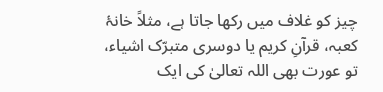چیز کو غلاف میں رکھا جاتا ہے، مثلاً خانۂ کعبہ، قرآنِ کریم یا دوسری متبرّک اشیاء، تو عورت بھی اللہ تعالیٰ کی ایک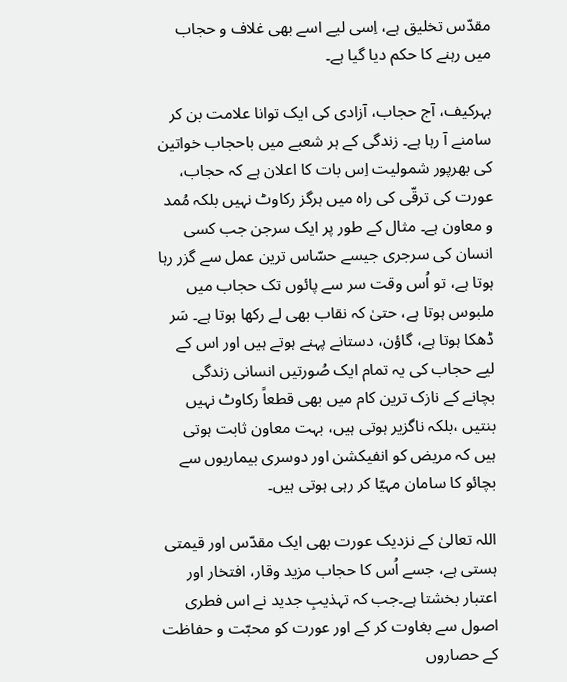مقدّس تخلیق ہے، اِسی لیے اسے بھی غلاف و حجاب میں رہنے کا حکم دیا گیا ہے۔

بہرکیف، آج حجاب، آزادی کی ایک توانا علامت بن کر سامنے آ رہا ہے۔ زندگی کے ہر شعبے میں باحجاب خواتین کی بھرپور شمولیت اِس بات کا اعلان ہے کہ حجاب، عورت کی ترقّی کی راہ میں ہرگز رکاوٹ نہیں بلکہ مُمد و معاون ہے۔ مثال کے طور پر ایک سرجن جب کسی انسان کی سرجری جیسے حسّاس ترین عمل سے گزر رہا ہوتا ہے، تو اُس وقت سر سے پائوں تک حجاب میں ملبوس ہوتا ہے، حتیٰ کہ نقاب بھی لے رکھا ہوتا ہے۔ سَر ڈھکا ہوتا ہے، گاؤن، دستانے پہنے ہوتے ہیں اور اس کے لیے حجاب کی یہ تمام ایک صُورتیں انسانی زندگی بچانے کے نازک ترین کام میں بھی قطعاً رکاوٹ نہیں بنتیں ،بلکہ ناگزیر ہوتی ہیں، بہت معاون ثابت ہوتی ہیں کہ مریض کو انفیکشن اور دوسری بیماریوں سے بچائو کا سامان مہیّا کر رہی ہوتی ہیں۔

اللہ تعالیٰ کے نزدیک عورت بھی ایک مقدّس اور قیمتی ہستی ہے، جسے اُس کا حجاب مزید وقار، افتخار اور اعتبار بخشتا ہے۔جب کہ تہذیبِ جدید نے اس فطری اصول سے بغاوت کر کے اور عورت کو محبّت و حفاظت کے حصاروں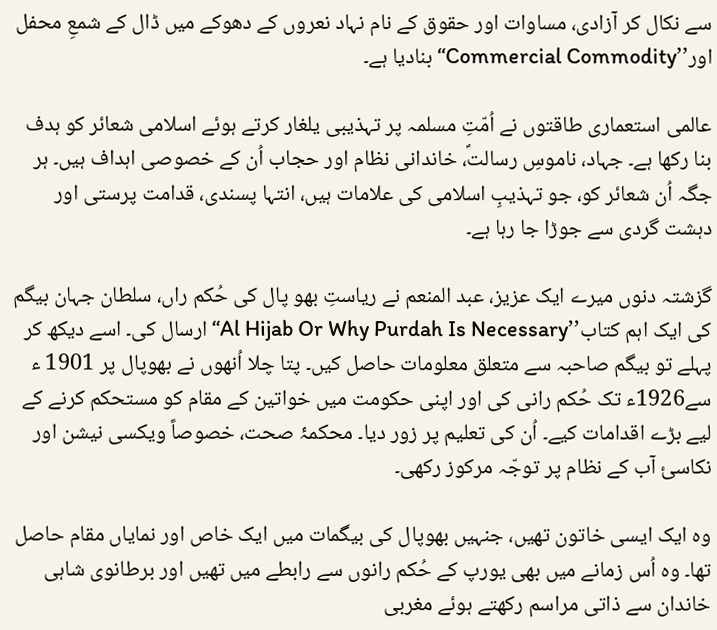سے نکال کر آزادی، مساوات اور حقوق کے نام نہاد نعروں کے دھوکے میں ڈال کے شمعِ محفل اور’’Commercial Commodity‘‘ بنادیا ہے۔

عالمی استعماری طاقتوں نے اُمّتِ مسلمہ پر تہذیبی یلغار کرتے ہوئے اسلامی شعائر کو ہدف بنا رکھا ہے۔ جہاد، ناموسِ رسالتؐ، خاندانی نظام اور حجاب اُن کے خصوصی اہداف ہیں۔ ہر جگہ اُن شعائر کو، جو تہذیبِ اسلامی کی علامات ہیں، انتہا پسندی، قدامت پرستی اور دہشت گردی سے جوڑا جا رہا ہے۔

گزشتہ دنوں میرے ایک عزیز، عبد المنعم نے ریاستِ بھو پال کی حُکم راں، سلطان جہان بیگم کی ایک اہم کتاب’’Al Hijab Or Why Purdah Is Necessary‘‘ ارسال کی۔ اسے دیکھ کر پہلے تو بیگم صاحبہ سے متعلق معلومات حاصل کیں۔ پتا چلا اُنھوں نے بھوپال پر 1901 ء سے1926ء تک حُکم رانی کی اور اپنی حکومت میں خواتین کے مقام کو مستحکم کرنے کے لیے بڑے اقدامات کیے۔ اُن کی تعلیم پر زور دیا۔ محکمۂ صحت، خصوصاً ویکسی نیشن اور نکاسیٔ آب کے نظام پر توجّہ مرکوز رکھی۔

وہ ایک ایسی خاتون تھیں، جنہیں بھوپال کی بیگمات میں ایک خاص اور نمایاں مقام حاصل تھا۔ وہ اُس زمانے میں بھی یورپ کے حُکم رانوں سے رابطے میں تھیں اور برطانوی شاہی خاندان سے ذاتی مراسم رکھتے ہوئے مغربی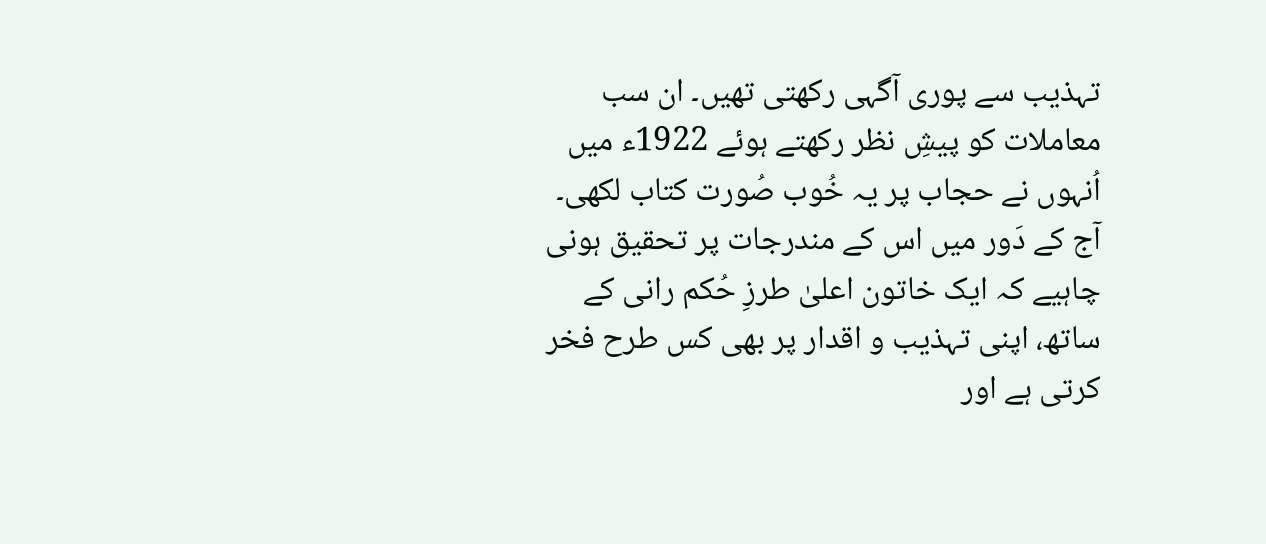تہذیب سے پوری آگہی رکھتی تھیں۔ ان سب معاملات کو پیشِ نظر رکھتے ہوئے 1922ء میں اُنہوں نے حجاب پر یہ خُوب صُورت کتاب لکھی۔ آج کے دَور میں اس کے مندرجات پر تحقیق ہونی چاہیے کہ ایک خاتون اعلیٰ طرزِ حُکم رانی کے ساتھ، اپنی تہذیب و اقدار پر بھی کس طرح فخر کرتی ہے اور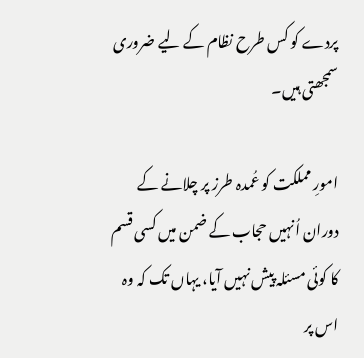پردے کو کس طرح نظام کے لیے ضروری سمجھتی ہیں۔

امورِ مملکت کو عُمدہ طرز پر چلانے کے دوران اُنہیں حجاب کے ضمن میں کسی قسم کا کوئی مسئلہ پیش نہیں آیا، یہاں تک کہ وہ اس پر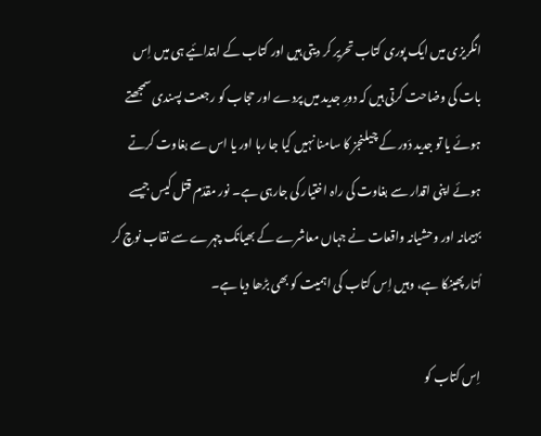انگریزی میں ایک پوری کتاب تحریر کر دیتی ہیں اور کتاب کے ابتدائیے ہی میں اِس بات کی وضاحت کرتی ہیں کہ دورِ جدید میں پردے اور حجاب کو رجعت پسندی سمجھتے ہوئے یا تو جدید دَور کے چیلنجز کا سامنا نہیں کیا جا رہا اور یا اس سے بغاوت کرتے ہوئے اپنی اقدار سے بغاوت کی راہ اختیار کی جارہی ہے۔ نور مقدّم قتل کیس جیسے بہیمانہ اور وحشیانہ واقعات نے جہاں معاشرے کے بھیانک چہرے سے نقاب نوچ کر اُتار پھینکا ہے، وہیں اِس کتاب کی اہمیت کو بھی بڑھا دیا ہے۔

اِس کتاب کو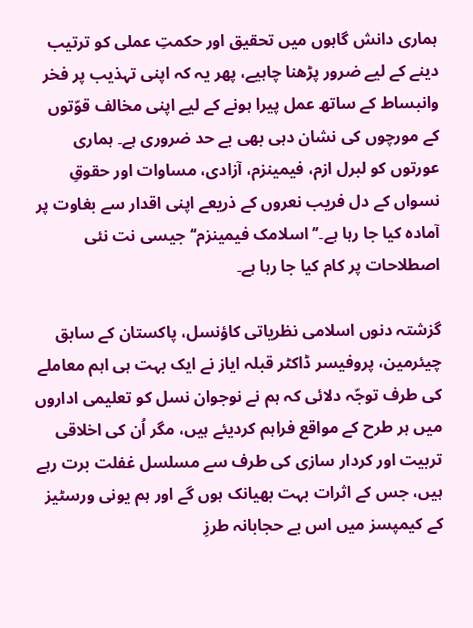ہماری دانش گاہوں میں تحقیق اور حکمتِ عملی کو ترتیب دینے کے لیے ضرور پڑھنا چاہیے، پھر یہ کہ اپنی تہذیب پر فخر وانبساط کے ساتھ عمل پیرا ہونے کے لیے اپنی مخالف قوّتوں کے مورچوں کی نشان دہی بھی بے حد ضروری ہے۔ ہماری عورتوں کو لبرل ازم، فیمینزم، آزادی، مساوات اور حقوقِ نسواں کے دل فریب نعروں کے ذریعے اپنی اقدار سے بغاوت پر آمادہ کیا جا رہا ہے۔’’ اسلامک فیمینزم‘‘جیسی نت نئی اصطلاحات پر کام کیا جا رہا ہے۔

گزشتہ دنوں اسلامی نظریاتی کاؤنسل، پاکستان کے سابق چیئرمین، پروفیسر ڈاکٹر قبلہ ایاز نے ایک بہت ہی اہم معاملے کی طرف توجّہ دلائی کہ ہم نے نوجوان نسل کو تعلیمی اداروں میں ہر طرح کے مواقع فراہم کردیئے ہیں، مگر اُن کی اخلاقی تربیت اور کردار سازی کی طرف سے مسلسل غفلت برت رہے ہیں، جس کے اثرات بہت بھیانک ہوں گے اور ہم یونی ورسٹیز کے کیمپسز میں اس بے حجابانہ طرزِ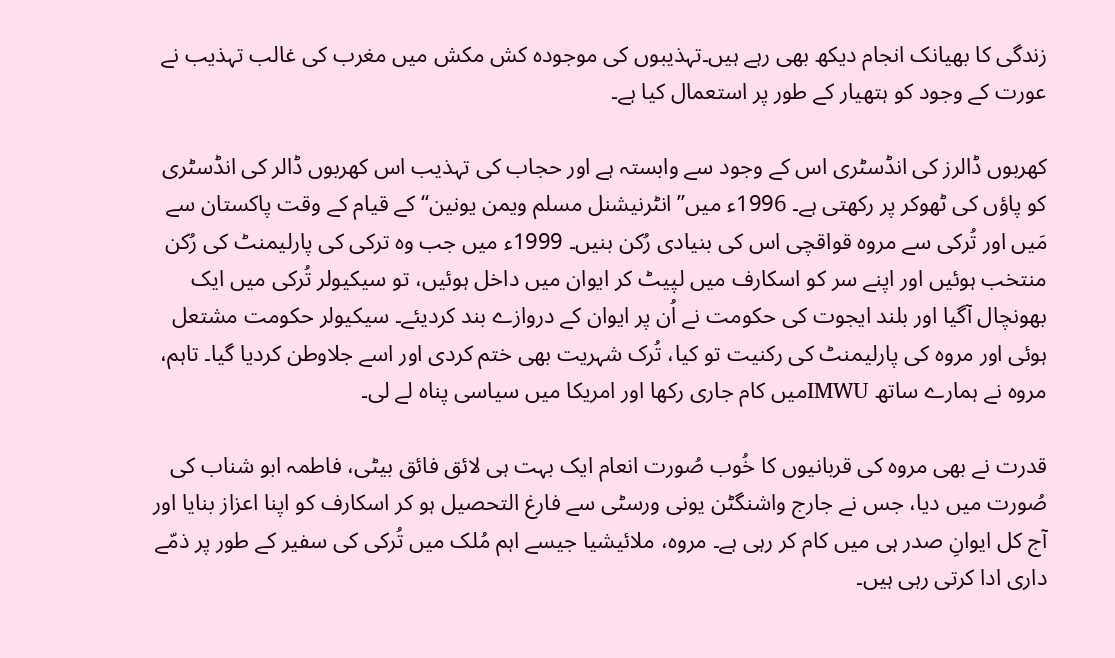زندگی کا بھیانک انجام دیکھ بھی رہے ہیں۔تہذیبوں کی موجودہ کش مکش میں مغرب کی غالب تہذیب نے عورت کے وجود کو ہتھیار کے طور پر استعمال کیا ہے۔

کھربوں ڈالرز کی انڈسٹری اس کے وجود سے وابستہ ہے اور حجاب کی تہذیب اس کھربوں ڈالر کی انڈسٹری کو پاؤں کی ٹھوکر پر رکھتی ہے۔ 1996ء میں’’ انٹرنیشنل مسلم ویمن یونین‘‘ کے قیام کے وقت پاکستان سے مَیں اور تُرکی سے مروہ قواقچی اس کی بنیادی رُکن بنیں۔ 1999ء میں جب وہ ترکی کی پارلیمنٹ کی رُکن منتخب ہوئیں اور اپنے سر کو اسکارف میں لپیٹ کر ایوان میں داخل ہوئیں، تو سیکیولر تُرکی میں ایک بھونچال آگیا اور بلند ایجوت کی حکومت نے اُن پر ایوان کے دروازے بند کردیئے۔ سیکیولر حکومت مشتعل ہوئی اور مروہ کی پارلیمنٹ کی رکنیت تو کیا، تُرک شہریت بھی ختم کردی اور اسے جلاوطن کردیا گیا۔ تاہم، مروہ نے ہمارے ساتھ IMWUمیں کام جاری رکھا اور امریکا میں سیاسی پناہ لے لی۔

قدرت نے بھی مروہ کی قربانیوں کا خُوب صُورت انعام ایک بہت ہی لائق فائق بیٹی، فاطمہ ابو شناب کی صُورت میں دیا، جس نے جارج واشنگٹن یونی ورسٹی سے فارغ التحصیل ہو کر اسکارف کو اپنا اعزاز بنایا اور آج کل ایوانِ صدر ہی میں کام کر رہی ہے۔ مروہ، ملائیشیا جیسے اہم مُلک میں تُرکی کی سفیر کے طور پر ذمّے داری ادا کرتی رہی ہیں۔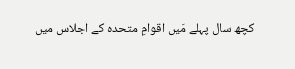کچھ سال پہلے مَیں اقوامِ متحدہ کے اجلاس میں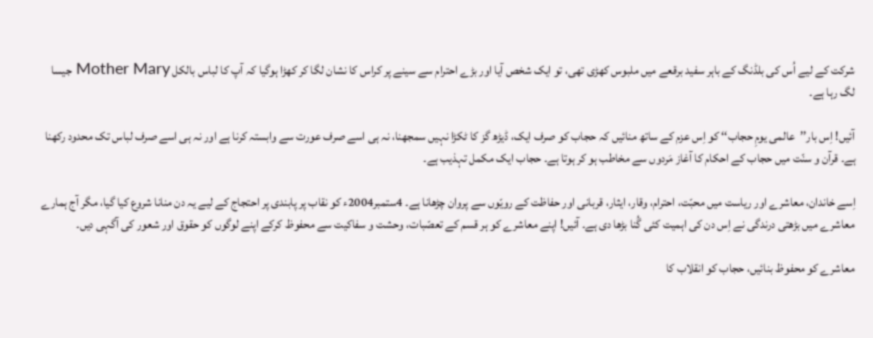شرکت کے لیے اُس کی بلڈنگ کے باہر سفید برقعے میں ملبوس کھڑی تھی، تو ایک شخص آیا اور بڑے احترام سے سینے پر کراس کا نشان لگا کر کھڑا ہوگیا کہ آپ کا لباس بالکل Mother Mary جیسا لگ رہا ہے۔

آئیں! اِس بار’’عالمی یومِ حجاب‘‘ کو اِس عزم کے ساتھ منائیں کہ حجاب کو صرف ایک، ڈیڑھ گز کا ٹکڑا نہیں سمجھنا، نہ ہی اسے صرف عورت سے وابستہ کرنا ہے اور نہ ہی اسے صرف لباس تک محدود رکھنا ہے۔ قرآن و سنّت میں حجاب کے احکام کا آغاز مَردوں سے مخاطب ہو کر ہوتا ہے۔ حجاب ایک مکمل تہذیب ہے۔

اِسے خاندان، معاشرے اور ریاست میں محبّت، احترام، وقار، ایثار، قربانی اور حفاظت کے رویّوں سے پروان چڑھانا ہے۔ 4ستمبر2004ء کو نقاب پر پابندی پر احتجاج کے لیے یہ دن منانا شروع کیا گیا، مگر آج ہمارے معاشرے میں بڑھتی درندگی نے اِس دن کی اہمیت کئی گُنا بڑھا دی ہے۔ آئیں! اپنے معاشرے کو ہر قسم کے تعصّبات، وحشت و سفاکیت سے محفوظ کرکے اپنے لوگوں کو حقوق اور شعور کی آگہی دیں۔

معاشرے کو محفوظ بنائیں، حجاب کو انقلاب کا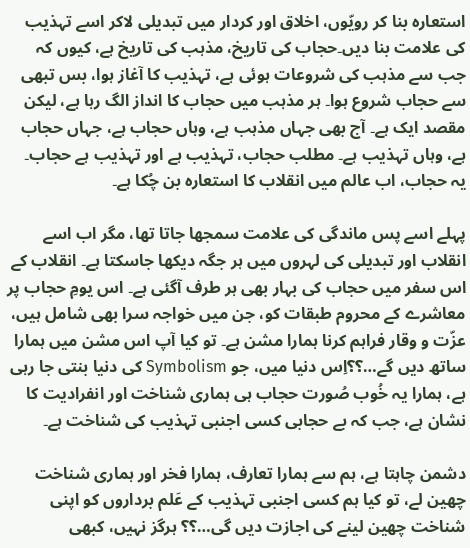استعارہ بنا کر رویّوں، اخلاق اور کردار میں تبدیلی لاکر اسے تہذیب کی علامت بنا دیں۔حجاب کی تاریخ، مذہب کی تاریخ ہے، کیوں کہ جب سے مذہب کی شروعات ہوئی ہے، تہذیب کا آغاز ہوا، بس تبھی سے حجاب شروع ہوا۔ ہر مذہب میں حجاب کا انداز الگ رہا ہے، لیکن مقصد ایک ہے۔ آج بھی جہاں مذہب ہے، وہاں حجاب ہے، جہاں حجاب ہے، وہاں تہذیب ہے۔ مطلب حجاب، تہذیب ہے اور تہذیب ہے حجاب۔ یہ حجاب، اب عالم میں انقلاب کا استعارہ بن چُکا ہے۔

پہلے اسے پس ماندگی کی علامت سمجھا جاتا تھا، مگر اب اسے انقلاب اور تبدیلی کی لہروں میں ہر جگہ دیکھا جاسکتا ہے۔ انقلاب کے اس سفر میں حجاب کی بہار بھی ہر طرف آگئی ہے۔ اس یومِ حجاب پر معاشرے کے محروم طبقات کو، جن میں خواجہ سرا بھی شامل ہیں، عزّت و وقار فراہم کرنا ہمارا مشن ہے۔ تو کیا آپ اس مشن میں ہمارا ساتھ دیں گے…؟؟اِس دنیا میں، جو Symbolism کی دنیا بنتی جا رہی ہے، ہمارا یہ خُوب صُورت حجاب ہی ہماری شناخت اور انفرادیت کا نشان ہے، جب کہ بے حجابی کسی اجنبی تہذیب کی شناخت ہے۔

دشمن چاہتا ہے، ہم سے ہمارا تعارف، ہمارا فخر اور ہماری شناخت چھین لے، تو کیا ہم کسی اجنبی تہذیب کے عَلم برداروں کو اپنی شناخت چھین لینے کی اجازت دیں گی…؟؟ ہرگز نہیں، کبھی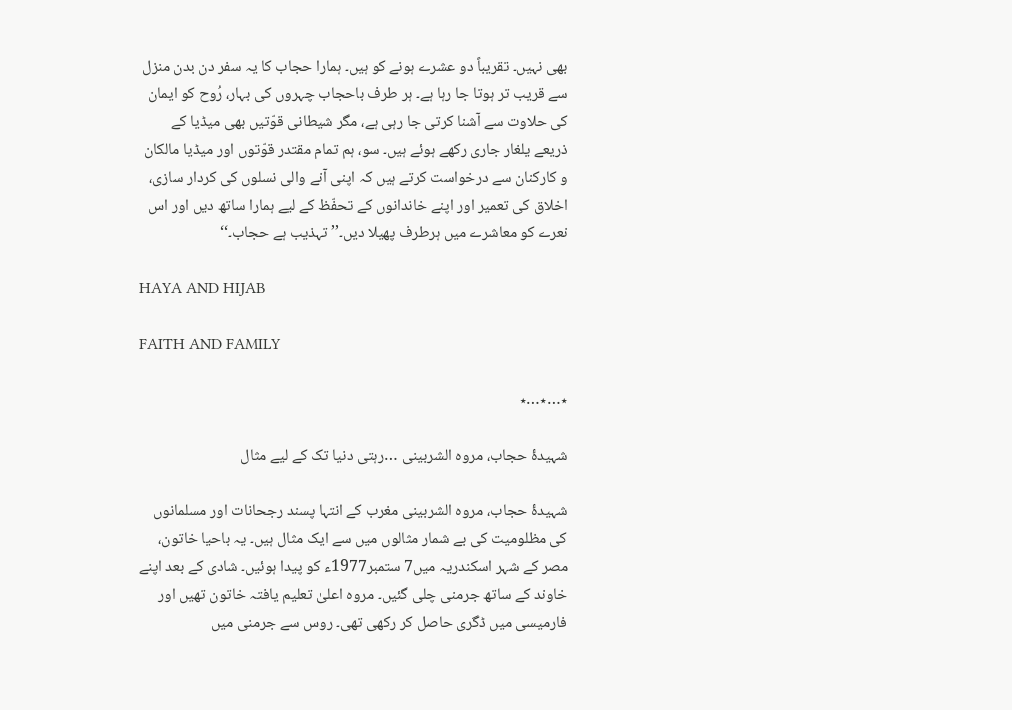بھی نہیں۔ تقریباً دو عشرے ہونے کو ہیں۔ ہمارا حجاب کا یہ سفر دن بدن منزل سے قریب تر ہوتا جا رہا ہے۔ ہر طرف باحجاب چہروں کی بہار، رُوح کو ایمان کی حلاوت سے آشنا کرتی جا رہی ہے، مگر شیطانی قوّتیں بھی میڈیا کے ذریعے یلغار جاری رکھے ہوئے ہیں۔ سو، ہم تمام مقتدر قوّتوں اور میڈیا مالکان و کارکنان سے درخواست کرتے ہیں کہ اپنی آنے والی نسلوں کی کردار سازی، اخلاق کی تعمیر اور اپنے خاندانوں کے تحفّظ کے لیے ہمارا ساتھ دیں اور اس نعرے کو معاشرے میں ہرطرف پھیلا دیں۔’’ تہذیب ہے حجاب۔‘‘

HAYA AND HIJAB

FAITH AND FAMILY

٭…٭…٭

شہیدۂ حجاب، مروہ الشربینی …رہتی دنیا تک کے لیے مثال

شہیدۂ حجاب، مروہ الشربینی مغرب کے انتہا پسند رجحانات اور مسلمانوں کی مظلومیت کی بے شمار مثالوں میں سے ایک مثال ہیں۔ یہ باحیا خاتون، مصر کے شہر اسکندریہ میں7 ستمبر1977ء کو پیدا ہوئیں۔ شادی کے بعد اپنے خاوند کے ساتھ جرمنی چلی گئیں۔ مروہ اعلیٰ تعلیم یافتہ خاتون تھیں اور فارمیسی میں ڈگری حاصل کر رکھی تھی۔ روس سے جرمنی میں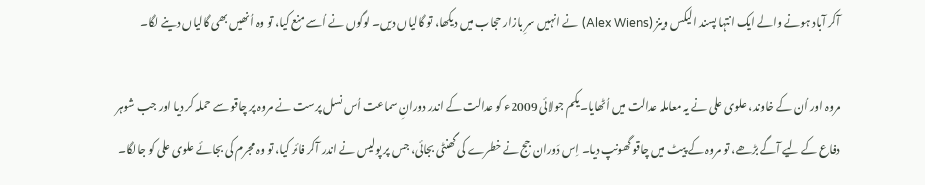آکر آباد ہونے والے ایک انتہا پسند الیکس وینز (Alex Wiens) نے انہیں سرِ بازار حجاب میں دیکھا، تو گالیاں دیں۔ لوگوں نے اُسے منع کیا، تو وہ اُنھیں بھی گالیاں دینے لگا۔

مروہ اور اُن کے خاوند، علوی علی نے یہ معاملہ عدالت میں اُٹھایا۔یکم جولائی 2009ء کو عدالت کے اندر دورانِ سماعت اُس نسل پرست نے مروہ پر چاقو سے حملہ کر دیا اور جب شوہر دفاع کے لیے آگے بڑھے، تو مروہ کے پیٹ میں چاقو گھونپ دیا۔ اِس دَوران جج نے خطرے کی گھنٹی بجائی، جس پر پولیس نے اندر آکر فائر کیا، تو وہ مجرم کی بجائے علوی علی کو جالگا۔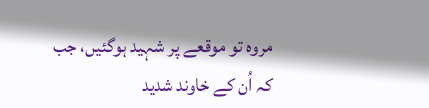مروہ تو موقعے پر شہید ہوگئیں، جب کہ اُن کے خاوند شدید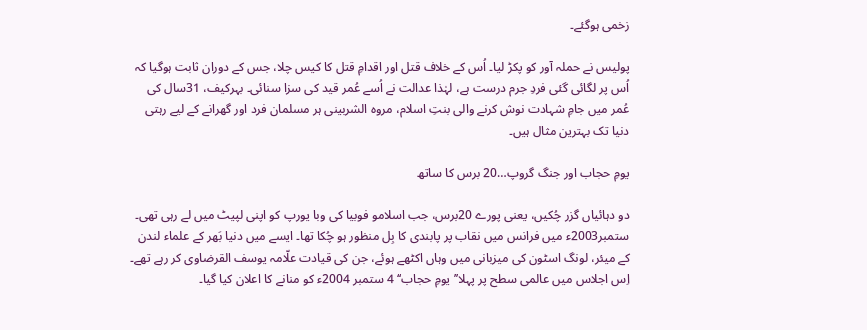زخمی ہوگئے۔

پولیس نے حملہ آور کو پکڑ لیا۔ اُس کے خلاف قتل اور اقدامِ قتل کا کیس چلا، جس کے دوران ثابت ہوگیا کہ اُس پر لگائی گئی فردِ جرم درست ہے، لہٰذا عدالت نے اُسے عُمر قید کی سزا سنائی۔ بہرکیف، 31سال کی عُمر میں جامِ شہادت نوش کرنے والی بنتِ اسلام، مروہ الشربینی ہر مسلمان فرد اور گھرانے کے لیے رہتی دنیا تک بہترین مثال ہیں۔

یومِ حجاب اور جنگ گروپ…20 برس کا ساتھ

دو دہائیاں گزر چُکیں، یعنی پورے 20برس، جب اسلامو فوبیا کی وبا یورپ کو اپنی لپیٹ میں لے رہی تھی۔ ستمبر2003ء میں فرانس میں نقاب پر پابندی کا بِل منظور ہو چُکا تھا۔ ایسے میں دنیا بَھر کے علماء لندن کے میئر، لونگ اسٹون کی میزبانی میں وہاں اکٹھے ہوئے، جن کی قیادت علّامہ یوسف القرضاوی کر رہے تھے۔ اِس اجلاس میں عالمی سطح پر پہلا’’یومِ حجاب‘‘ 4 ستمبر 2004ء کو منانے کا اعلان کیا گیا۔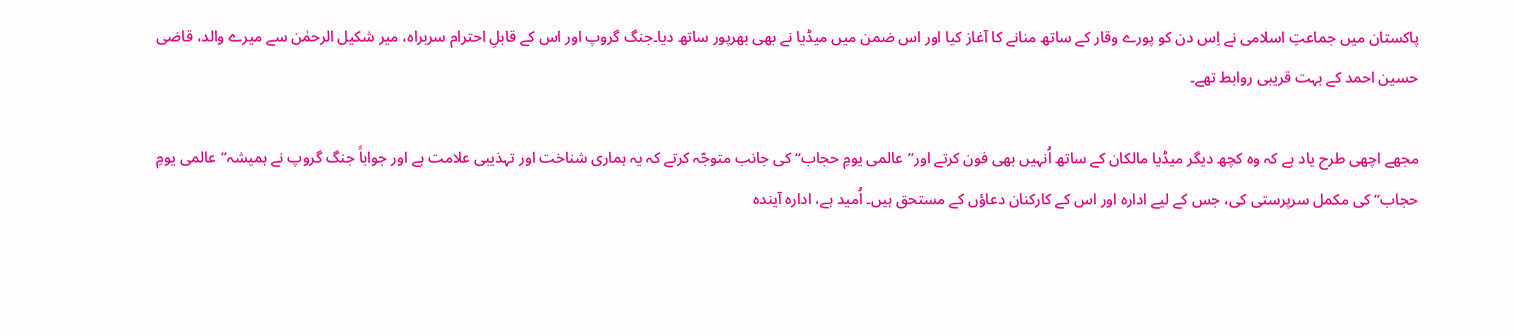پاکستان میں جماعتِ اسلامی نے اِس دن کو پورے وقار کے ساتھ منانے کا آغاز کیا اور اس ضمن میں میڈیا نے بھی بھرپور ساتھ دیا۔جنگ گروپ اور اس کے قابلِ احترام سربراہ، میر شکیل الرحمٰن سے میرے والد، قاضی حسین احمد کے بہت قریبی روابط تھے۔

مجھے اچھی طرح یاد ہے کہ وہ کچھ دیگر میڈیا مالکان کے ساتھ اُنہیں بھی فون کرتے اور’’عالمی یومِ حجاب‘‘ کی جانب متوجّہ کرتے کہ یہ ہماری شناخت اور تہذیبی علامت ہے اور جواباً جنگ گروپ نے ہمیشہ’’عالمی یومِ حجاب‘‘ کی مکمل سرپرستی کی، جس کے لیے ادارہ اور اس کے کارکنان دعاؤں کے مستحق ہیں۔ اُمید ہے، ادارہ آیندہ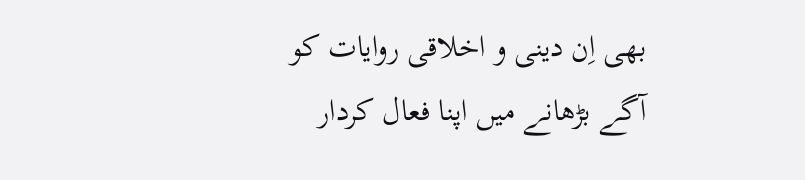بھی اِن دینی و اخلاقی روایات کو آگے بڑھانے میں اپنا فعال کردار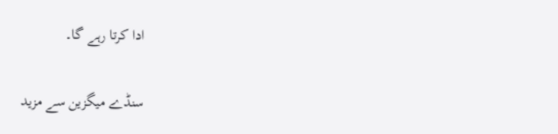ادا کرتا رہے گا۔

سنڈے میگزین سے مزید